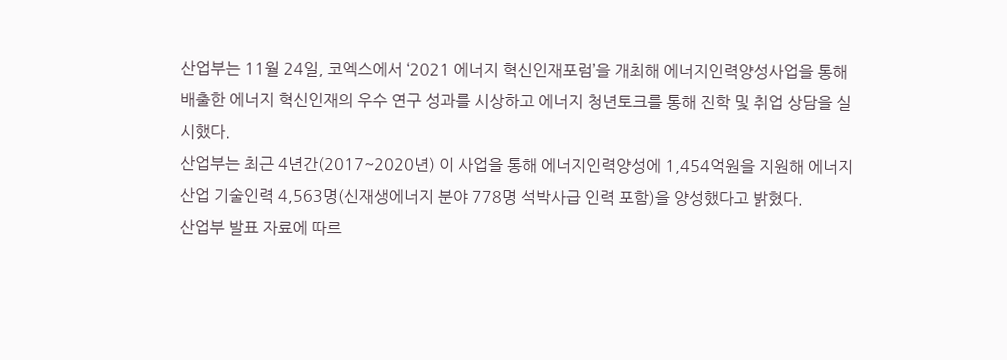산업부는 11월 24일, 코엑스에서 ‘2021 에너지 혁신인재포럼’을 개최해 에너지인력양성사업을 통해 배출한 에너지 혁신인재의 우수 연구 성과를 시상하고 에너지 청년토크를 통해 진학 및 취업 상담을 실시했다.
산업부는 최근 4년간(2017~2020년) 이 사업을 통해 에너지인력양성에 1,454억원을 지원해 에너지산업 기술인력 4,563명(신재생에너지 분야 778명 석박사급 인력 포함)을 양성했다고 밝혔다.
산업부 발표 자료에 따르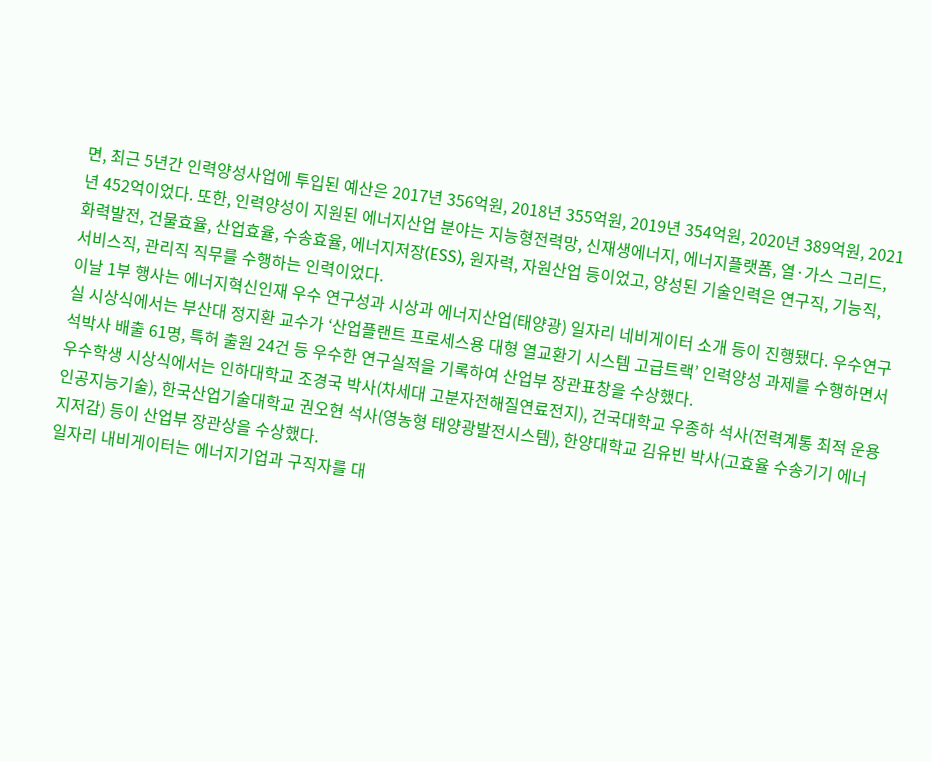면, 최근 5년간 인력양성사업에 투입된 예산은 2017년 356억원, 2018년 355억원, 2019년 354억원, 2020년 389억원, 2021년 452억이었다. 또한, 인력양성이 지원된 에너지산업 분야는 지능형전력망, 신재생에너지, 에너지플랫폼, 열·가스 그리드, 화력발전, 건물효율, 산업효율, 수송효율, 에너지저장(ESS), 원자력, 자원산업 등이었고, 양성된 기술인력은 연구직, 기능직, 서비스직, 관리직 직무를 수행하는 인력이었다.
이날 1부 행사는 에너지혁신인재 우수 연구성과 시상과 에너지산업(태양광) 일자리 네비게이터 소개 등이 진행됐다. 우수연구실 시상식에서는 부산대 정지환 교수가 ‘산업플랜트 프로세스용 대형 열교환기 시스템 고급트랙’ 인력양성 과제를 수행하면서 석박사 배출 61명, 특허 출원 24건 등 우수한 연구실적을 기록하여 산업부 장관표창을 수상했다.
우수학생 시상식에서는 인하대학교 조경국 박사(차세대 고분자전해질연료전지), 건국대학교 우종하 석사(전력계통 최적 운용 인공지능기술), 한국산업기술대학교 권오현 석사(영농형 태양광발전시스템), 한양대학교 김유빈 박사(고효율 수송기기 에너지저감) 등이 산업부 장관상을 수상했다.
일자리 내비게이터는 에너지기업과 구직자를 대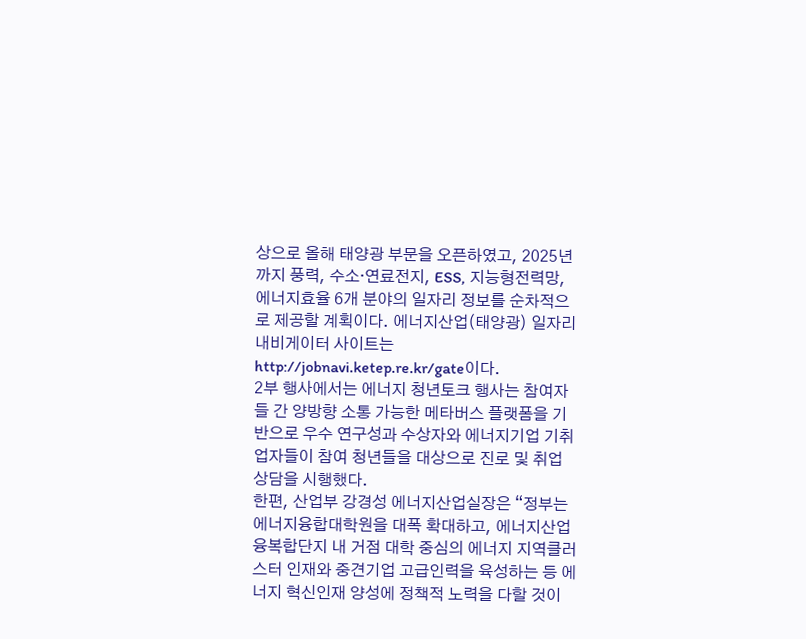상으로 올해 태양광 부문을 오픈하였고, 2025년까지 풍력, 수소·연료전지, ESS, 지능형전력망, 에너지효율 6개 분야의 일자리 정보를 순차적으로 제공할 계획이다. 에너지산업(태양광) 일자리 내비게이터 사이트는 http://jobnavi.ketep.re.kr/gate이다.
2부 행사에서는 에너지 청년토크 행사는 참여자들 간 양방향 소통 가능한 메타버스 플랫폼을 기반으로 우수 연구성과 수상자와 에너지기업 기취업자들이 참여 청년들을 대상으로 진로 및 취업 상담을 시행했다.
한편, 산업부 강경성 에너지산업실장은 “정부는 에너지융합대학원을 대폭 확대하고, 에너지산업융복합단지 내 거점 대학 중심의 에너지 지역클러스터 인재와 중견기업 고급인력을 육성하는 등 에너지 혁신인재 양성에 정책적 노력을 다할 것이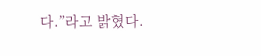다.”라고 밝혔다.